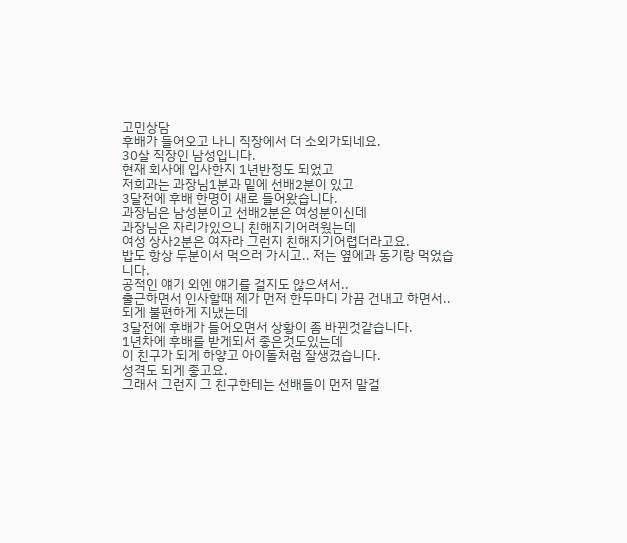고민상담
후배가 들어오고 나니 직장에서 더 소외가되네요.
30살 직장인 남성입니다.
현재 회사에 입사한지 1년반정도 되었고
저희과는 과장님1분과 밑에 선배2분이 있고
3달전에 후배 한명이 새로 들어왔습니다.
과장님은 남성분이고 선배2분은 여성분이신데
과장님은 자리가있으니 친해지기어려웠는데
여성 상사2분은 여자라 그런지 친해지기어렵더라고요.
밥도 항상 두분이서 먹으러 가시고.. 저는 옆에과 동기랑 먹었습니다.
공적인 얘기 외엔 얘기를 걸지도 않으셔서..
출근하면서 인사할때 제가 먼저 한두마디 가끔 건내고 하면서.. 되게 불편하게 지냈는데
3달전에 후배가 들어오면서 상황이 좀 바뀐것같습니다.
1년차에 후배를 받게되서 좋은것도있는데
이 친구가 되게 하얗고 아이돌처럼 잘생겼습니다.
성격도 되게 좋고요.
그래서 그런지 그 친구한테는 선배들이 먼저 말걸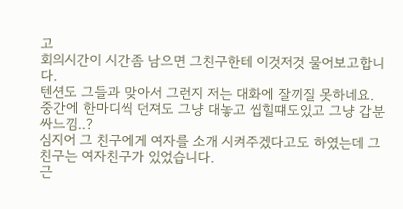고
회의시간이 시간좀 남으면 그친구한테 이것저것 물어보고합니다.
텐션도 그들과 맞아서 그런지 저는 대화에 잘끼질 못하네요.
중간에 한마디씩 던져도 그냥 대놓고 씹힐떄도있고 그냥 갑분싸느낌..?
심지어 그 친구에게 여자를 소개 시켜주겠다고도 하였는데 그 친구는 여자친구가 있었습니다.
근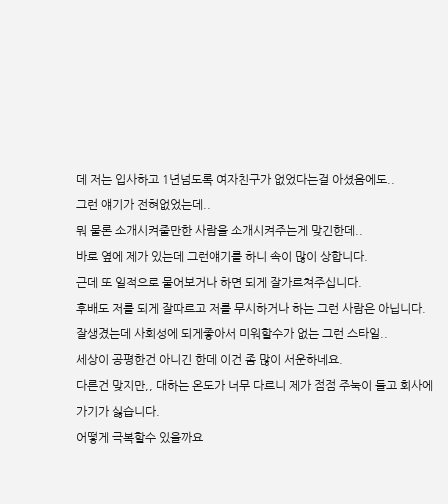데 저는 입사하고 1년넘도록 여자친구가 없었다는걸 아셨음에도..
그런 얘기가 전혀없었는데..
뭐 물론 소개시켜줄만한 사람을 소개시켜주는게 맞긴한데..
바로 옆에 제가 있는데 그런얘기를 하니 속이 많이 상합니다.
근데 또 일적으로 물어보거나 하면 되게 잘가르쳐주십니다.
후배도 저를 되게 잘따르고 저를 무시하거나 하는 그런 사람은 아닙니다.
잘생겼는데 사회성에 되게좋아서 미워할수가 없는 그런 스타일..
세상이 공평한건 아니긴 한데 이건 좀 많이 서운하네요.
다른건 맞지만,, 대하는 온도가 너무 다르니 제가 점점 주눅이 들고 회사에 가기가 싫습니다.
어떻게 극복할수 있을까요